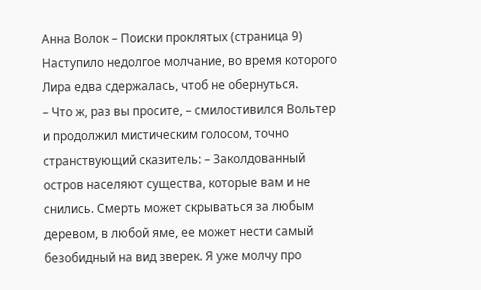Анна Волок – Поиски проклятых (страница 9)
Наступило недолгое молчание, во время которого Лира едва сдержалась, чтоб не обернуться.
– Что ж, раз вы просите, – смилостивился Вольтер и продолжил мистическим голосом, точно странствующий сказитель: – Заколдованный остров населяют существа, которые вам и не снились. Смерть может скрываться за любым деревом, в любой яме, ее может нести самый безобидный на вид зверек. Я уже молчу про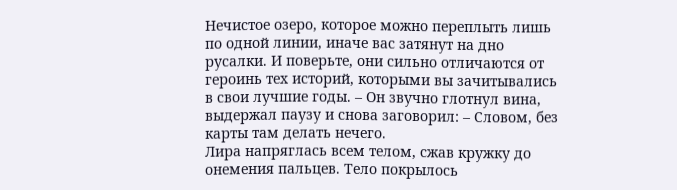Нечистое озеро, которое можно переплыть лишь по одной линии, иначе вас затянут на дно русалки. И поверьте, они сильно отличаются от героинь тех историй, которыми вы зачитывались в свои лучшие годы. – Он звучно глотнул вина, выдержал паузу и снова заговорил: – Словом, без карты там делать нечего.
Лира напряглась всем телом, сжав кружку до онемения пальцев. Тело покрылось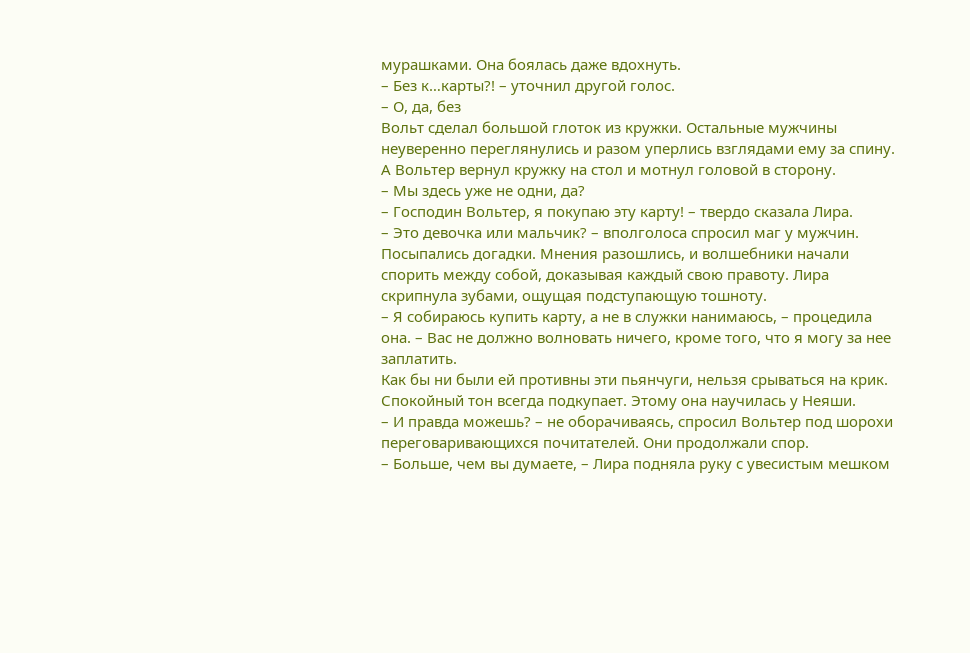мурашками. Она боялась даже вдохнуть.
– Без к…карты?! – уточнил другой голос.
– О, да, без
Вольт сделал большой глоток из кружки. Остальные мужчины неуверенно переглянулись и разом уперлись взглядами ему за спину. А Вольтер вернул кружку на стол и мотнул головой в сторону.
– Мы здесь уже не одни, да?
– Господин Вольтер, я покупаю эту карту! – твердо сказала Лира.
– Это девочка или мальчик? – вполголоса спросил маг у мужчин. Посыпались догадки. Мнения разошлись, и волшебники начали спорить между собой, доказывая каждый свою правоту. Лира скрипнула зубами, ощущая подступающую тошноту.
– Я собираюсь купить карту, а не в служки нанимаюсь, – процедила она. – Вас не должно волновать ничего, кроме того, что я могу за нее заплатить.
Как бы ни были ей противны эти пьянчуги, нельзя срываться на крик. Спокойный тон всегда подкупает. Этому она научилась у Неяши.
– И правда можешь? – не оборачиваясь, спросил Вольтер под шорохи переговаривающихся почитателей. Они продолжали спор.
– Больше, чем вы думаете, – Лира подняла руку с увесистым мешком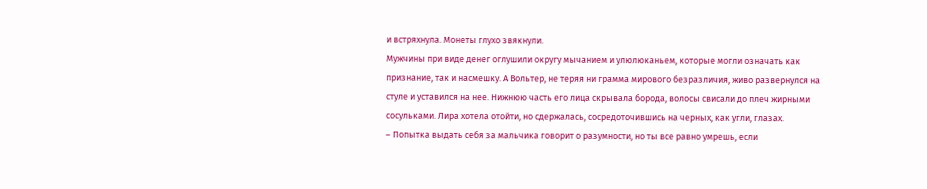и встряхнула. Монеты глухо звякнули.
Мужчины при виде денег оглушили округу мычанием и улюлюканьем, которые могли означать как признание, так и насмешку. А Вольтер, не теряя ни грамма мирового безразличия, живо развернулся на стуле и уставился на нее. Нижнюю часть его лица скрывала борода, волосы свисали до плеч жирными сосульками. Лира хотела отойти, но сдержалась, сосредоточившись на черных, как угли, глазах.
– Попытка выдать себя за мальчика говорит о разумности, но ты все равно умрешь, если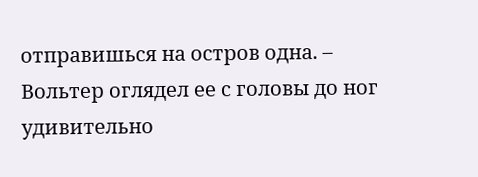отправишься на остров одна. – Вольтер оглядел ее с головы до ног удивительно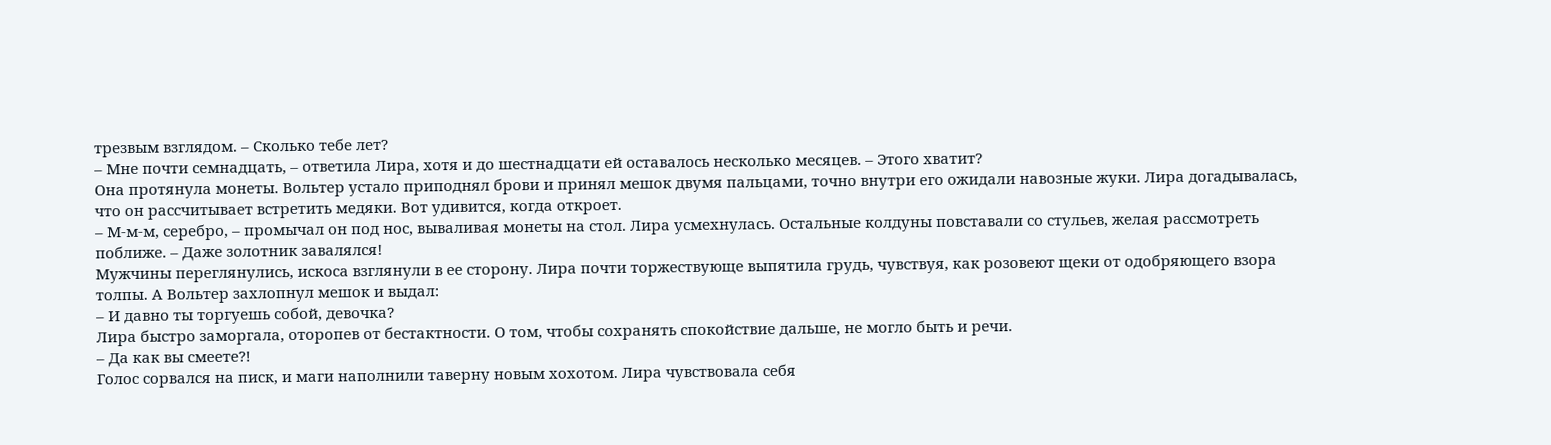трезвым взглядом. – Сколько тебе лет?
– Мне почти семнадцать, – ответила Лира, хотя и до шестнадцати ей оставалось несколько месяцев. – Этого хватит?
Она протянула монеты. Вольтер устало приподнял брови и принял мешок двумя пальцами, точно внутри его ожидали навозные жуки. Лира догадывалась, что он рассчитывает встретить медяки. Вот удивится, когда откроет.
– М-м-м, серебро, – промычал он под нос, вываливая монеты на стол. Лира усмехнулась. Остальные колдуны повставали со стульев, желая рассмотреть поближе. – Даже золотник завалялся!
Мужчины переглянулись, искоса взглянули в ее сторону. Лира почти торжествующе выпятила грудь, чувствуя, как розовеют щеки от одобряющего взора толпы. А Вольтер захлопнул мешок и выдал:
– И давно ты торгуешь собой, девочка?
Лира быстро заморгала, оторопев от бестактности. О том, чтобы сохранять спокойствие дальше, не могло быть и речи.
– Да как вы смеете?!
Голос сорвался на писк, и маги наполнили таверну новым хохотом. Лира чувствовала себя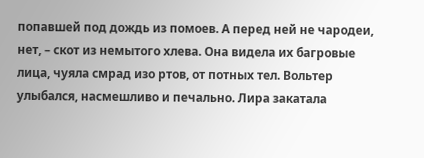попавшей под дождь из помоев. А перед ней не чародеи, нет, – скот из немытого хлева. Она видела их багровые лица, чуяла смрад изо ртов, от потных тел. Вольтер улыбался, насмешливо и печально. Лира закатала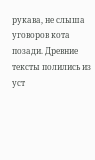рукава, не слыша уговоров кота позади. Древние тексты полились из уст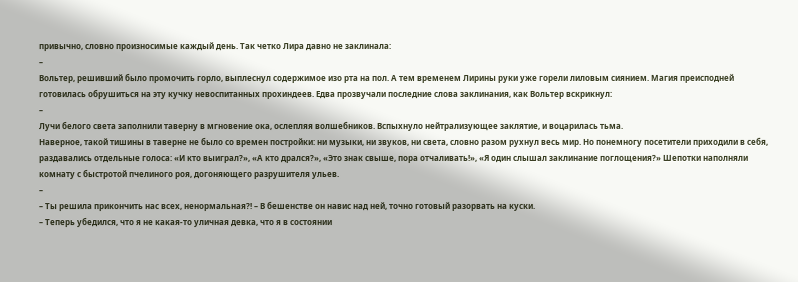привычно, словно произносимые каждый день. Так четко Лира давно не заклинала:
–
Вольтер, решивший было промочить горло, выплеснул содержимое изо рта на пол. А тем временем Лирины руки уже горели лиловым сиянием. Магия преисподней готовилась обрушиться на эту кучку невоспитанных прохиндеев. Едва прозвучали последние слова заклинания, как Вольтер вскрикнул:
–
Лучи белого света заполнили таверну в мгновение ока, ослепляя волшебников. Вспыхнуло нейтрализующее заклятие, и воцарилась тьма.
Наверное, такой тишины в таверне не было со времен постройки: ни музыки, ни звуков, ни света, словно разом рухнул весь мир. Но понемногу посетители приходили в себя, раздавались отдельные голоса: «И кто выиграл?», «А кто дрался?», «Это знак свыше, пора отчаливать!», «Я один слышал заклинание поглощения?» Шепотки наполняли комнату с быстротой пчелиного роя, догоняющего разрушителя ульев.
–
– Ты решила прикончить нас всех, ненормальная?! – В бешенстве он навис над ней, точно готовый разорвать на куски.
– Теперь убедился, что я не какая-то уличная девка, что я в состоянии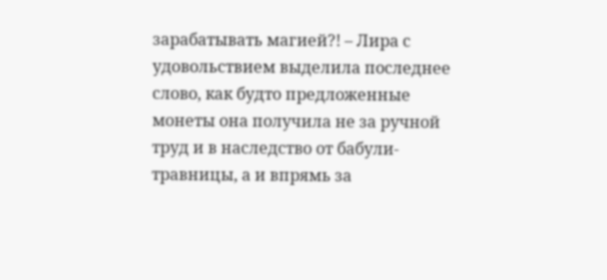зарабатывать магией?! – Лира с удовольствием выделила последнее слово, как будто предложенные монеты она получила не за ручной труд и в наследство от бабули-травницы, а и впрямь за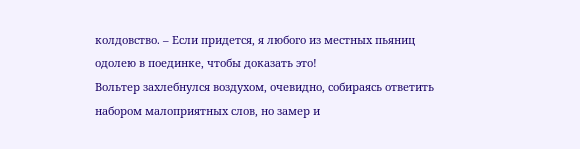колдовство. – Если придется, я любого из местных пьяниц одолею в поединке, чтобы доказать это!
Вольтер захлебнулся воздухом, очевидно, собираясь ответить набором малоприятных слов, но замер и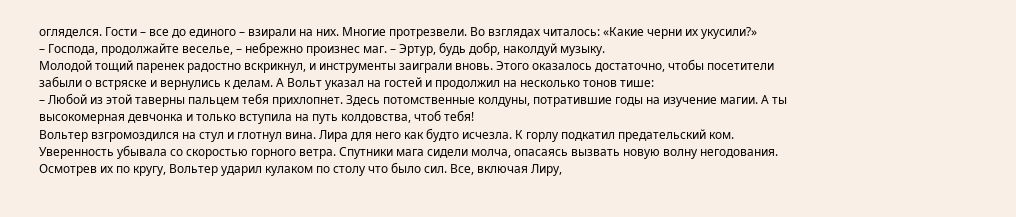огляделся. Гости – все до единого – взирали на них. Многие протрезвели. Во взглядах читалось: «Какие черни их укусили?»
– Господа, продолжайте веселье, – небрежно произнес маг. – Эртур, будь добр, наколдуй музыку.
Молодой тощий паренек радостно вскрикнул, и инструменты заиграли вновь. Этого оказалось достаточно, чтобы посетители забыли о встряске и вернулись к делам. А Вольт указал на гостей и продолжил на несколько тонов тише:
– Любой из этой таверны пальцем тебя прихлопнет. Здесь потомственные колдуны, потратившие годы на изучение магии. А ты высокомерная девчонка и только вступила на путь колдовства, чтоб тебя!
Вольтер взгромоздился на стул и глотнул вина. Лира для него как будто исчезла. К горлу подкатил предательский ком. Уверенность убывала со скоростью горного ветра. Спутники мага сидели молча, опасаясь вызвать новую волну негодования. Осмотрев их по кругу, Вольтер ударил кулаком по столу что было сил. Все, включая Лиру,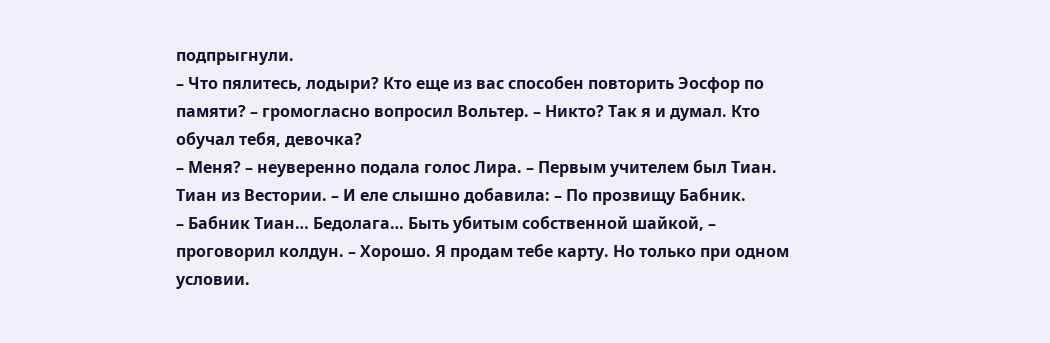подпрыгнули.
– Что пялитесь, лодыри? Кто еще из вас способен повторить Эосфор по памяти? – громогласно вопросил Вольтер. – Никто? Так я и думал. Кто обучал тебя, девочка?
– Меня? – неуверенно подала голос Лира. – Первым учителем был Тиан. Тиан из Вестории. – И еле слышно добавила: – По прозвищу Бабник.
– Бабник Тиан… Бедолага… Быть убитым собственной шайкой, – проговорил колдун. – Хорошо. Я продам тебе карту. Но только при одном условии.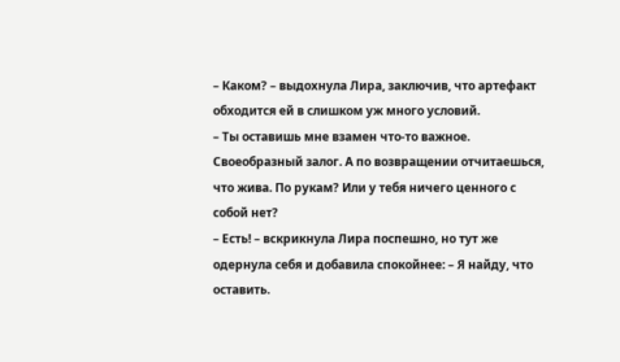– Каком? – выдохнула Лира, заключив, что артефакт обходится ей в слишком уж много условий.
– Ты оставишь мне взамен что-то важное. Своеобразный залог. А по возвращении отчитаешься, что жива. По рукам? Или у тебя ничего ценного с собой нет?
– Есть! – вскрикнула Лира поспешно, но тут же одернула себя и добавила спокойнее: – Я найду, что оставить.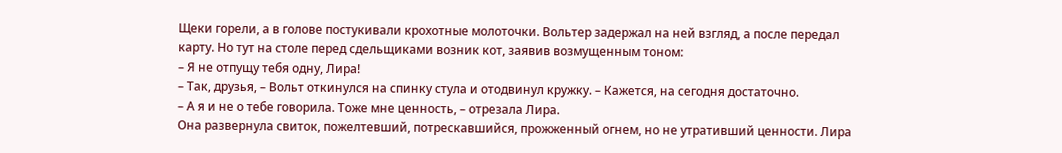Щеки горели, а в голове постукивали крохотные молоточки. Вольтер задержал на ней взгляд, а после передал карту. Но тут на столе перед сдельщиками возник кот, заявив возмущенным тоном:
– Я не отпущу тебя одну, Лира!
– Так, друзья, – Вольт откинулся на спинку стула и отодвинул кружку. – Кажется, на сегодня достаточно.
– А я и не о тебе говорила. Тоже мне ценность, – отрезала Лира.
Она развернула свиток, пожелтевший, потрескавшийся, прожженный огнем, но не утративший ценности. Лира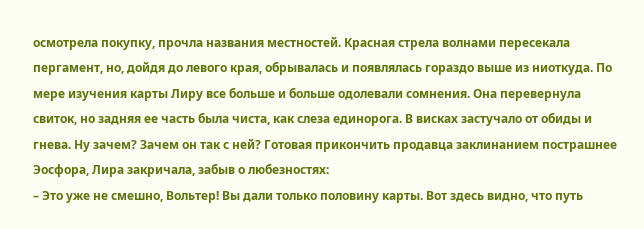осмотрела покупку, прочла названия местностей. Красная стрела волнами пересекала пергамент, но, дойдя до левого края, обрывалась и появлялась гораздо выше из ниоткуда. По мере изучения карты Лиру все больше и больше одолевали сомнения. Она перевернула свиток, но задняя ее часть была чиста, как слеза единорога. В висках застучало от обиды и гнева. Ну зачем? Зачем он так с ней? Готовая прикончить продавца заклинанием пострашнее Эосфора, Лира закричала, забыв о любезностях:
– Это уже не смешно, Вольтер! Вы дали только половину карты. Вот здесь видно, что путь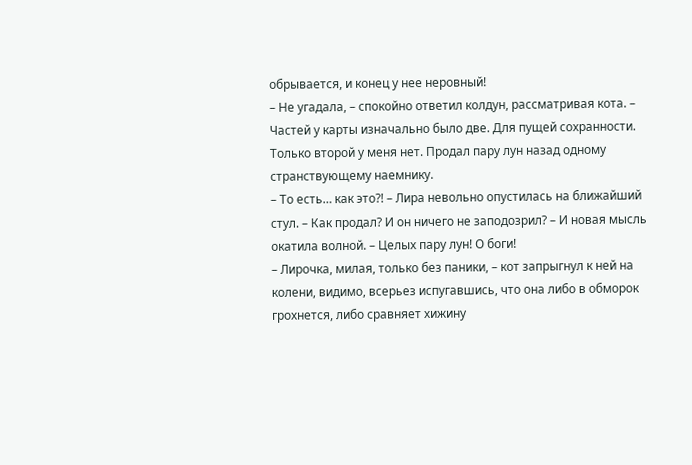обрывается, и конец у нее неровный!
– Не угадала, – спокойно ответил колдун, рассматривая кота. – Частей у карты изначально было две. Для пущей сохранности. Только второй у меня нет. Продал пару лун назад одному странствующему наемнику.
– То есть… как это?! – Лира невольно опустилась на ближайший стул. – Как продал? И он ничего не заподозрил? – И новая мысль окатила волной. – Целых пару лун! О боги!
– Лирочка, милая, только без паники, – кот запрыгнул к ней на колени, видимо, всерьез испугавшись, что она либо в обморок грохнется, либо сравняет хижину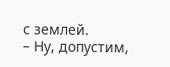с землей.
– Ну, допустим,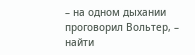– на одном дыхании проговорил Вольтер, – найти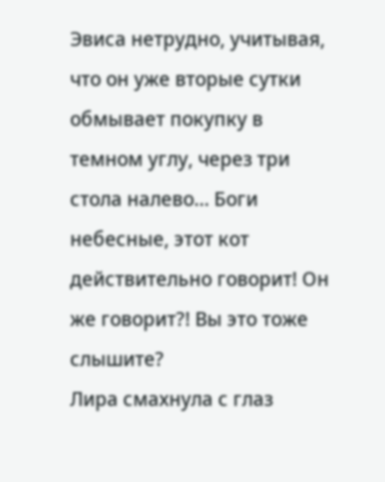Эвиса нетрудно, учитывая, что он уже вторые сутки обмывает покупку в темном углу, через три стола налево… Боги небесные, этот кот действительно говорит! Он же говорит?! Вы это тоже слышите?
Лира смахнула с глаз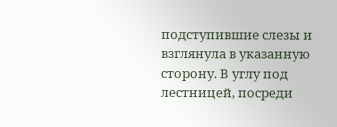подступившие слезы и взглянула в указанную сторону. В углу под лестницей, посреди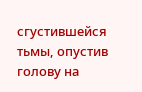сгустившейся тьмы, опустив голову на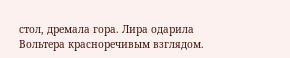стол, дремала гора. Лира одарила Вольтера красноречивым взглядом.